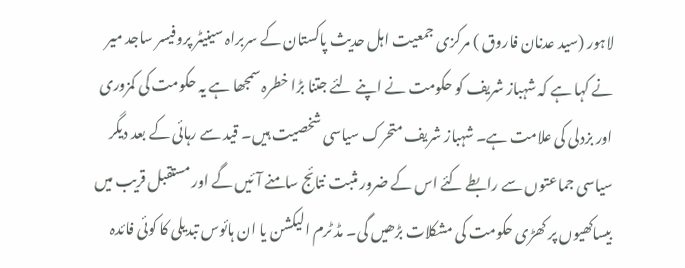لاہور (سید عدنان فاروق ) مرکزی جمعیت اہل حدیث پاکستان کے سربراہ سینیٹر پروفیسر ساجد میر نے کہا ہے کہ شہباز شریف کو حکومت نے اپنے لئے جتنا بڑا خطرہ سمجھا ہے یہ حکومت کی کمزوری اور بزدلی کی علامت ہے۔ شہباز شریف متحرک سیاسی شخصیت ہیں۔ قید سے رہائی کے بعد دیگر سیاسی جماعتوں سے رابطے کئے اس کے ضرور مثبت نتائج سامنے آئیں گے اور مستقبل قریب میں بیساکھیوں پر کھڑی حکومت کی مشکلات بڑھیں گی۔ مڈ ٹرم الیکشن یا ان ہائوس تبدیلی کا کوئی فائدہ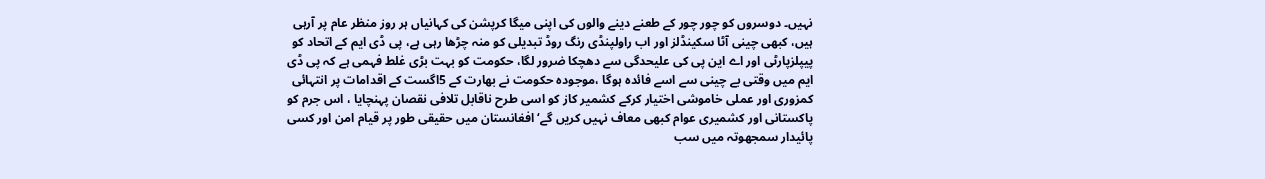نہیں۔ دوسروں کو چور چور کے طعنے دینے والوں کی اپنی میگا کرپشن کی کہانیاں ہر روز منظر عام پر آرہی ہیں، کبھی چینی آٹا سکینڈلز اور اب راولپنڈی رنگ روڈ تبدیلی کو منہ چڑھا رہی ہے، پی ڈی ایم کے اتحاد کو پیپلزپارٹی اور اے این پی کی علیحدگی سے دھچکا ضرور لگا، حکومت کو بہت بڑی غلط فہمی ہے کہ پی ڈی ایم میں وقتی بے چینی سے اسے فائدہ ہوگا ،موجودہ حکومت نے بھارت کے 5اگست کے اقدامات پر انتہائی کمزوری اور عملی خاموشی اختیار کرکے کشمیر کاز کو اسی طرح ناقابل تلافی نقصان پہنچایا ، اس جرم کو پاکستانی اور کشمیری عوام کبھی معاف نہیں کریں گے‘ افغانستان میں حقیقی طور پر قیام امن اور کسی پائیدار سمجھوتہ میں سب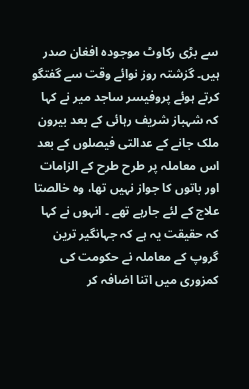سے بڑی رکاوٹ موجودہ افغان صدر ہیں۔ گزشتہ روز نوائے وقت سے گفتگو کرتے ہوئے پروفیسر ساجد میر نے کہا کہ شہباز شریف رہائی کے بعد بیرون ملک جانے کے عدالتی فیصلوں کے بعد اس معاملہ پر طرح طرح کے الزامات اور باتوں کا جواز نہیں تھا، وہ خالصتا علاج کے لئے جارہے تھے ۔ انہوں نے کہا کہ حقیقت یہ ہے کہ جہانگیر ترین گروپ کے معاملہ نے حکومت کی کمزوری میں اتنا اضافہ کر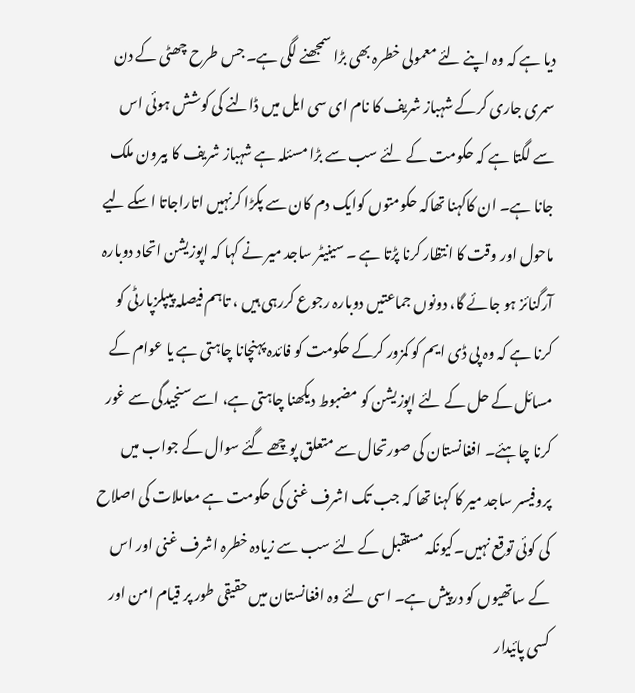دیا ہے کہ وہ اپنے لئے معمولی خطرہ بھی بڑا سمجھنے لگی ہے۔ جس طرح چھٹی کے دن سمری جاری کرکے شہباز شریف کا نام ای سی ایل میں ڈالنے کی کوشش ہوئی اس سے لگتا ہے کہ حکومت کے لئے سب سے بڑا مسئلہ ہے شہباز شریف کا بیرون ملک جانا ہے۔ ان کاکہنا تھاکہ حکومتوں کوایک دم کان سے پکڑا کرنہیں اتاراجاتا اسکے لیے ماحول اور وقت کا انتظار کرنا پڑتا ہے ۔ سینیٹر ساجد میر نے کہا کہ اپوزیشن اتحاد دوبارہ آرگنائز ہو جائے گا، دونوں جماعتیں دوبارہ رجوع کررہی ہیں ، تاہم فیصلہ پیپلزپارٹی کو کرنا ہے کہ وہ پی ڈی ایم کو کمزور کرکے حکومت کو فائدہ پہنچانا چاہتی ہے یا عوام کے مسائل کے حل کے لئے اپوزیشن کو مضبوط دیکھنا چاہتی ہے، اسے سنجیدگی سے غور کرنا چاہئے۔ افغانستان کی صورتحال سے متعلق پوچھے گئے سوال کے جواب میں پروفیسر ساجد میر کا کہنا تھا کہ جب تک اشرف غنی کی حکومت ہے معاملات کی اصلاح کی کوئی توقع نہیں۔کیونکہ مستقبل کے لئے سب سے زیادہ خطرہ اشرف غنی اور اس کے ساتھیوں کو درپیش ہے۔ اسی لئے وہ افغانستان میں حقیقی طور پر قیام امن اور کسی پائیدار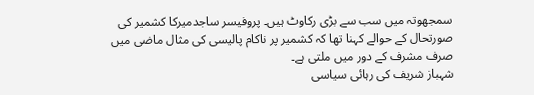سمجھوتہ میں سب سے بڑی رکاوٹ ہیں۔ پروفیسر ساجدمیرکا کشمیر کی صورتحال کے حوالے کہنا تھا کہ کشمیر پر ناکام پالیسی کی مثال ماضی میں صرف مشرف کے دور میں ملتی ہے۔
شہباز شریف کی رہائی سیاسی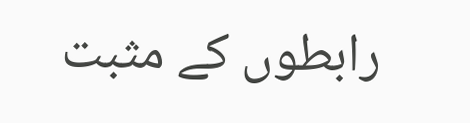رابطوں کے مثبت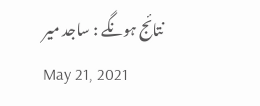نتائج ہونگے : ساجد میر
May 21, 2021